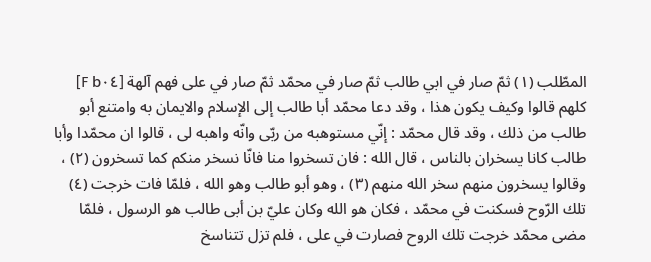المطّلب (١) ثمّ صار في ابي طالب ثمّ صار في محمّد ثمّ صار في على فهم آلهة [b٠٤ F] كلهم قالوا وكيف يكون هذا ، وقد دعا محمّد أبا طالب إلى الإسلام والايمان به وامتنع أبو طالب من ذلك ، وقد قال محمّد : إنّي مستوهبه من ربّى وانّه واهبه لى ، قالوا ان محمّدا وأبا طالب كانا يسخران بالناس ، قال الله : فان تسخروا منا فانّا نسخر منكم كما تسخرون (٢) ، وقالوا يسخرون منهم سخر الله منهم (٣) ، وهو أبو طالب وهو الله ، فلمّا فات خرجت (٤) تلك الرّوح فسكنت في محمّد ، فكان هو الله وكان عليّ بن أبى طالب هو الرسول ، فلمّا مضى محمّد خرجت تلك الروح فصارت في على ، فلم تزل تتناسخ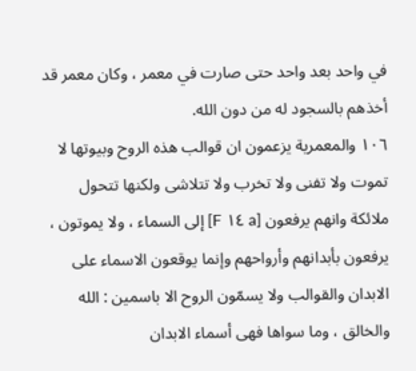في واحد بعد واحد حتى صارت في معمر ، وكان معمر قد أخذهم بالسجود له من دون الله.
١٠٦ والمعمرية يزعمون ان قوالب هذه الروح وبيوتها لا تموت ولا تفنى ولا تخرب ولا تتلاشى ولكنها تتحول ملائكة وانهم يرفعون [a ١٤ F] إلى السماء ، ولا يموتون ، يرفعون بأبدانهم وأرواحهم وإنما يوقعون الاسماء على الابدان والقوالب ولا يسمّون الروح الا باسمين : الله والخالق ، وما سواها فهى أسماء الابدان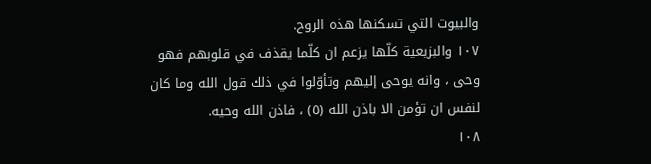والبيوت التي تسكنها هذه الروح.
١٠٧ والبزيعية كلّها يزعم ان كلّما يقذف في قلوبهم فهو وحى ، وانه يوحى إليهم وتأوّلوا في ذلك قول الله وما كان لنفس ان تؤمن الا باذن الله (٥) ، فاذن الله وحيه.
١٠٨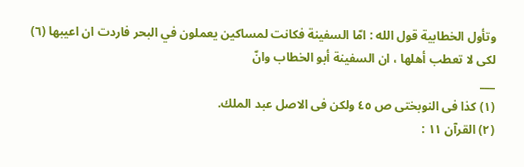وتأول الخطابية قول الله : امّا السفينة فكانت لمساكين يعملون في البحر فاردت ان اعيبها (٦) لكى لا تعطب أهلها ، ان السفينة أبو الخطاب وانّ
___
(١) كذا فى النوبختى ص ٤٥ ولكن فى الاصل عبد الملك.
(٢) القرآن ١١ :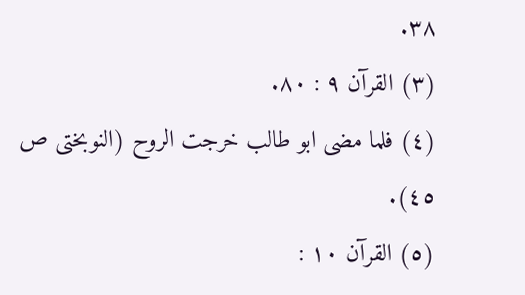٣٨.
(٣) القرآن ٩ : ٨٠.
(٤) فلما مضى ابو طالب خرجت الروح (النوبختى ص ٤٥).
(٥) القرآن ١٠ :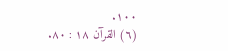١٠٠.
(٦) القرآن ١٨ : ٨٠.